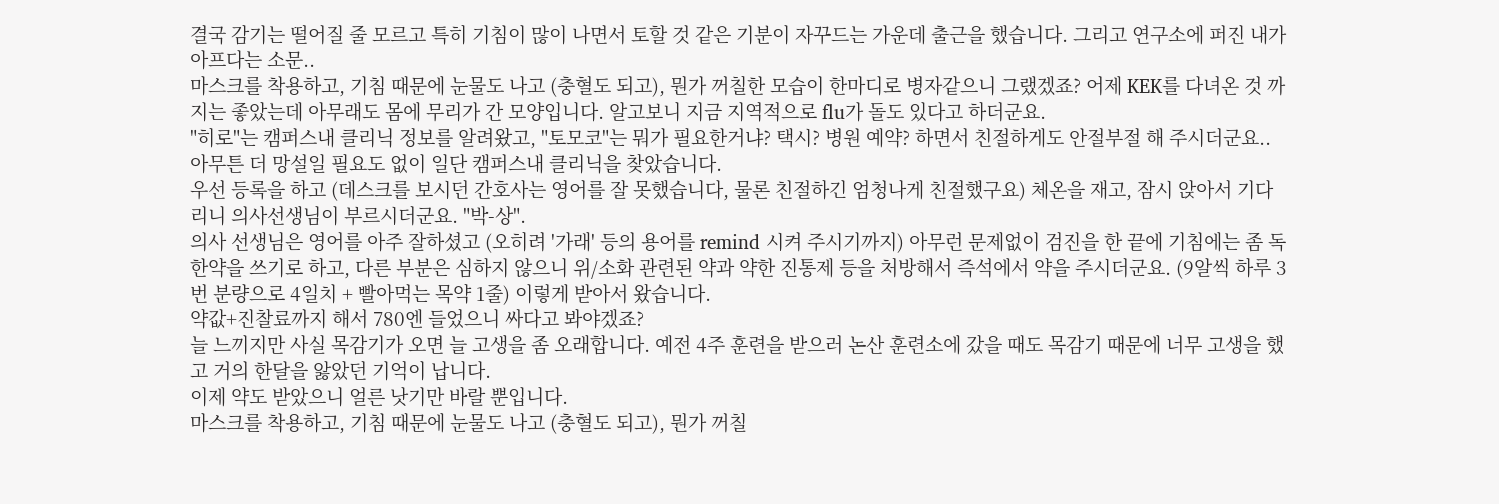결국 감기는 떨어질 줄 모르고 특히 기침이 많이 나면서 토할 것 같은 기분이 자꾸드는 가운데 출근을 했습니다. 그리고 연구소에 퍼진 내가 아프다는 소문..
마스크를 착용하고, 기침 때문에 눈물도 나고 (충혈도 되고), 뭔가 꺼칠한 모습이 한마디로 병자같으니 그랬겠죠? 어제 KEK를 다녀온 것 까지는 좋았는데 아무래도 몸에 무리가 간 모양입니다. 알고보니 지금 지역적으로 flu가 돌도 있다고 하더군요.
"히로"는 캠퍼스내 클리닉 정보를 알려왔고, "토모코"는 뭐가 필요한거냐? 택시? 병원 예약? 하면서 친절하게도 안절부절 해 주시더군요..
아무튼 더 망설일 필요도 없이 일단 캠퍼스내 클리닉을 찾았습니다.
우선 등록을 하고 (데스크를 보시던 간호사는 영어를 잘 못했습니다, 물론 친절하긴 엄청나게 친절했구요) 체온을 재고, 잠시 앉아서 기다리니 의사선생님이 부르시더군요. "박-상".
의사 선생님은 영어를 아주 잘하셨고 (오히려 '가래' 등의 용어를 remind 시켜 주시기까지) 아무런 문제없이 검진을 한 끝에 기침에는 좀 독한약을 쓰기로 하고, 다른 부분은 심하지 않으니 위/소화 관련된 약과 약한 진통제 등을 처방해서 즉석에서 약을 주시더군요. (9알씩 하루 3번 분량으로 4일치 + 빨아먹는 목약 1줄) 이렇게 받아서 왔습니다.
약값+진찰료까지 해서 780엔 들었으니 싸다고 봐야겠죠?
늘 느끼지만 사실 목감기가 오면 늘 고생을 좀 오래합니다. 예전 4주 훈련을 받으러 논산 훈련소에 갔을 때도 목감기 때문에 너무 고생을 했고 거의 한달을 앓았던 기억이 납니다.
이제 약도 받았으니 얼른 낫기만 바랄 뿐입니다.
마스크를 착용하고, 기침 때문에 눈물도 나고 (충혈도 되고), 뭔가 꺼칠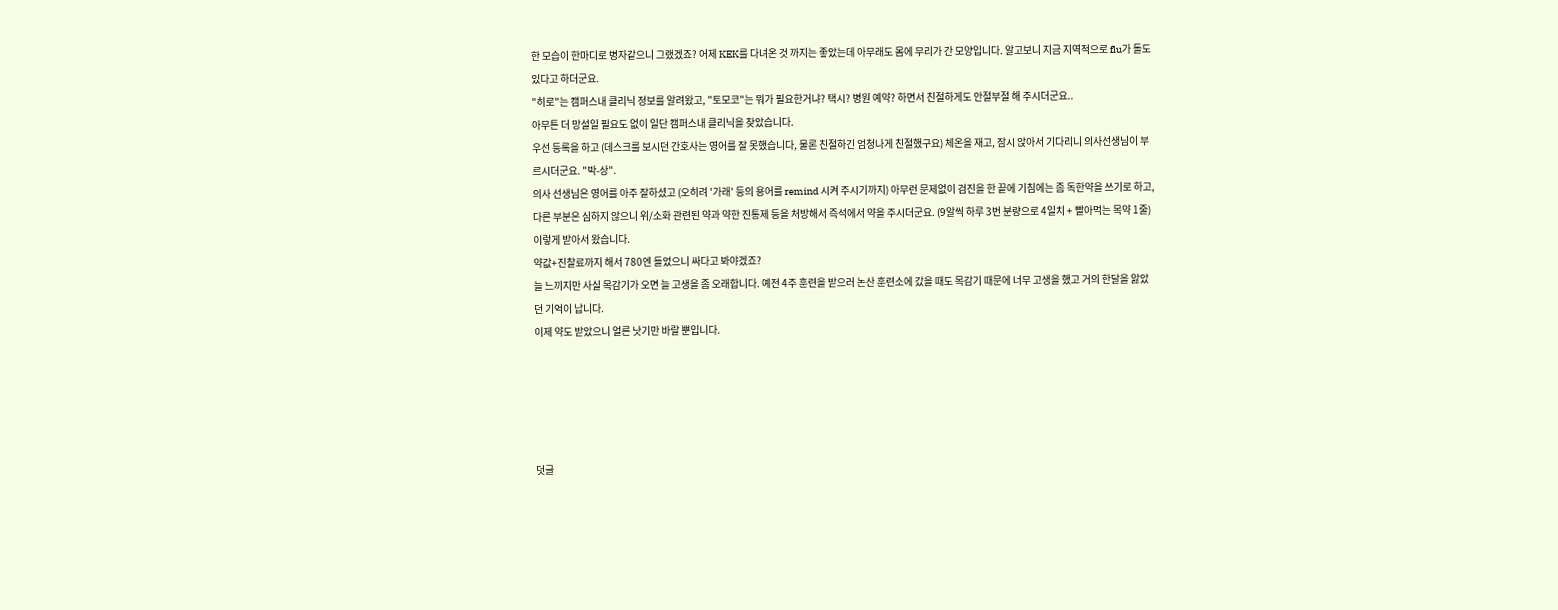한 모습이 한마디로 병자같으니 그랬겠죠? 어제 KEK를 다녀온 것 까지는 좋았는데 아무래도 몸에 무리가 간 모양입니다. 알고보니 지금 지역적으로 flu가 돌도 있다고 하더군요.
"히로"는 캠퍼스내 클리닉 정보를 알려왔고, "토모코"는 뭐가 필요한거냐? 택시? 병원 예약? 하면서 친절하게도 안절부절 해 주시더군요..
아무튼 더 망설일 필요도 없이 일단 캠퍼스내 클리닉을 찾았습니다.
우선 등록을 하고 (데스크를 보시던 간호사는 영어를 잘 못했습니다, 물론 친절하긴 엄청나게 친절했구요) 체온을 재고, 잠시 앉아서 기다리니 의사선생님이 부르시더군요. "박-상".
의사 선생님은 영어를 아주 잘하셨고 (오히려 '가래' 등의 용어를 remind 시켜 주시기까지) 아무런 문제없이 검진을 한 끝에 기침에는 좀 독한약을 쓰기로 하고, 다른 부분은 심하지 않으니 위/소화 관련된 약과 약한 진통제 등을 처방해서 즉석에서 약을 주시더군요. (9알씩 하루 3번 분량으로 4일치 + 빨아먹는 목약 1줄) 이렇게 받아서 왔습니다.
약값+진찰료까지 해서 780엔 들었으니 싸다고 봐야겠죠?
늘 느끼지만 사실 목감기가 오면 늘 고생을 좀 오래합니다. 예전 4주 훈련을 받으러 논산 훈련소에 갔을 때도 목감기 때문에 너무 고생을 했고 거의 한달을 앓았던 기억이 납니다.
이제 약도 받았으니 얼른 낫기만 바랄 뿐입니다.





덧글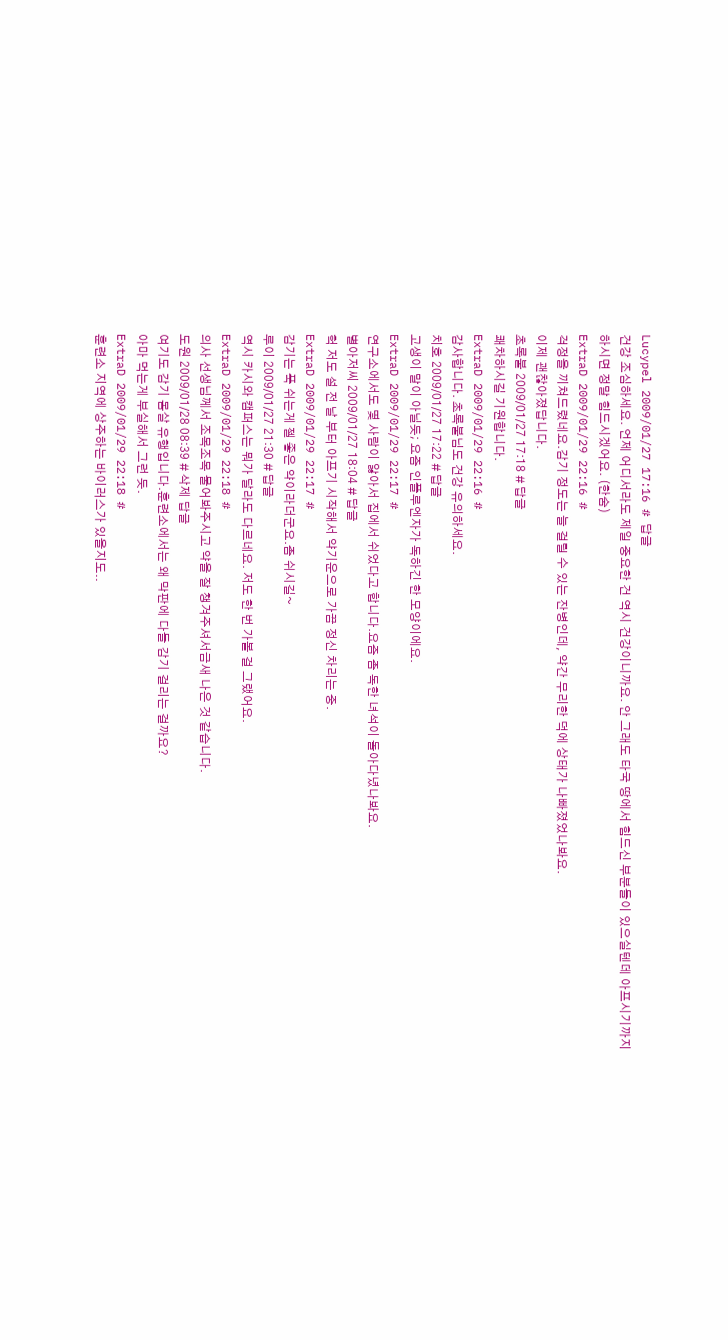Lucypel 2009/01/27 17:16 # 답글
건강 조심하세요. 언제 어디서라도 제일 중요한 건 역시 건강이니까요. 안 그래도 타국 땅에서 힘드신 부분들이 있으실텐데 아프시기까지 하시면 정말 힘드시겠어요. (한숨)
ExtraD 2009/01/29 22:16 #
걱정을 끼쳐드렸네요.감기 정도는 늘 걸릴 수 있는 잔병인데, 약간 무리한 덕에 상태가 나빠졌었나봐요.
이제 괜찮아졌답니다.
초록불 2009/01/27 17:18 # 답글
쾌차하시길 기원합니다.
ExtraD 2009/01/29 22:16 #
감사합니다. 초록불님도 건강 유의하세요.
치호 2009/01/27 17:22 # 답글
고생이 말이 아닐듯; 요즘 인플루엔자가 독하긴 한 모양이에요.
ExtraD 2009/01/29 22:17 #
연구소에서도 몇 사람이 앓아서 집에서 쉬었다고 합니다.요즘 좀 독한 녀석이 돌아다녔나봐요.
별아저씨 2009/01/27 18:04 # 답글
헉 저도 설 전 날 부터 아프기 시작해서 약기운으로 가끔 정신 차리는 중.
ExtraD 2009/01/29 22:17 #
감기는 푹 쉬는게 젤 좋은 약이라더군요.좀 쉬시길~
루이 2009/01/27 21:30 # 답글
역시 카시와 캠퍼스는 뭐가 달라도 다르네요. 저도 한 번 가볼 걸 그랬어요.
ExtraD 2009/01/29 22:18 #
의사 선생님께서 조목조목 물어봐주시고 약을 잘 챙겨주셔서금새 나은 것 같습니다.
도원 2009/01/28 08:39 # 삭제 답글
여기도 감기 몸살 유행입니다.훈련소에서는 왜 막판에 다들 감기 걸리는 걸까요?
아마 먹는게 부실해서 그런 듯.
ExtraD 2009/01/29 22:18 #
훈련소 지역에 상주하는 바이러스가 있을지도..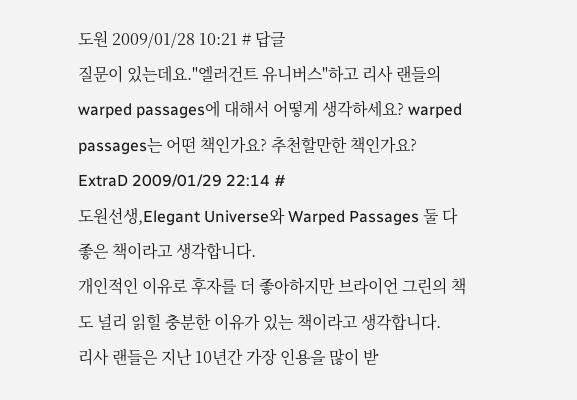도원 2009/01/28 10:21 # 답글
질문이 있는데요."엘러건트 유니버스"하고 리사 랜들의 warped passages에 대해서 어떻게 생각하세요? warped passages는 어떤 책인가요? 추천할만한 책인가요?
ExtraD 2009/01/29 22:14 #
도원선생,Elegant Universe와 Warped Passages 둘 다 좋은 책이라고 생각합니다.
개인적인 이유로 후자를 더 좋아하지만 브라이언 그린의 책도 널리 읽힐 충분한 이유가 있는 책이라고 생각합니다.
리사 랜들은 지난 10년간 가장 인용을 많이 받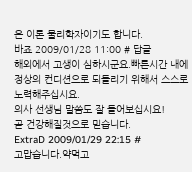은 이론 물리학자이기도 합니다.
바죠 2009/01/28 11:00 # 답글
해외에서 고생이 심하시군요.빠른시간 내에 정상의 컨디션으로 되돌리기 위해서 스스로 노력해주십시요.
의사 선생님 말씀도 잘 들어보십시요!
곧 건강해질것으로 믿습니다.
ExtraD 2009/01/29 22:15 #
고맙습니다.약먹고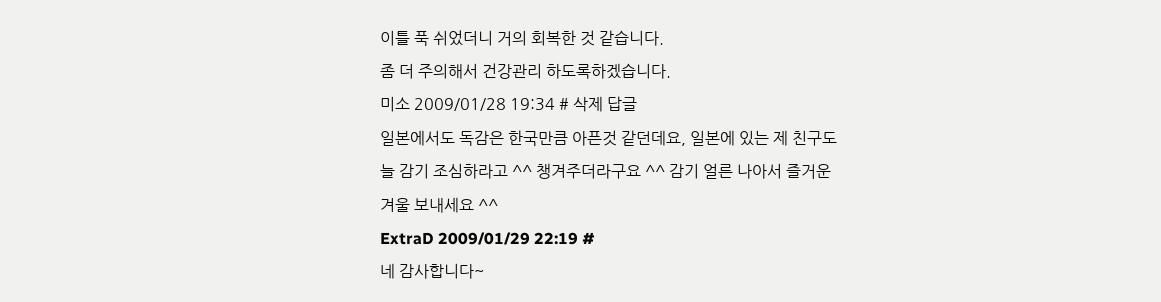이틀 푹 쉬었더니 거의 회복한 것 같습니다.
좀 더 주의해서 건강관리 하도록하겠습니다.
미소 2009/01/28 19:34 # 삭제 답글
일본에서도 독감은 한국만큼 아픈것 같던데요, 일본에 있는 제 친구도 늘 감기 조심하라고 ^^ 챙겨주더라구요 ^^ 감기 얼른 나아서 즐거운 겨울 보내세요 ^^
ExtraD 2009/01/29 22:19 #
네 감사합니다~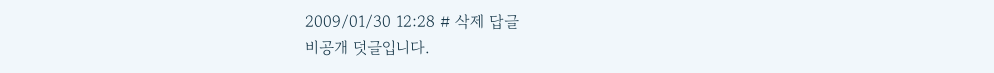2009/01/30 12:28 # 삭제 답글
비공개 덧글입니다.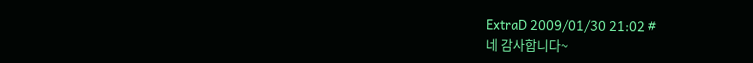ExtraD 2009/01/30 21:02 #
네 감사합니다~